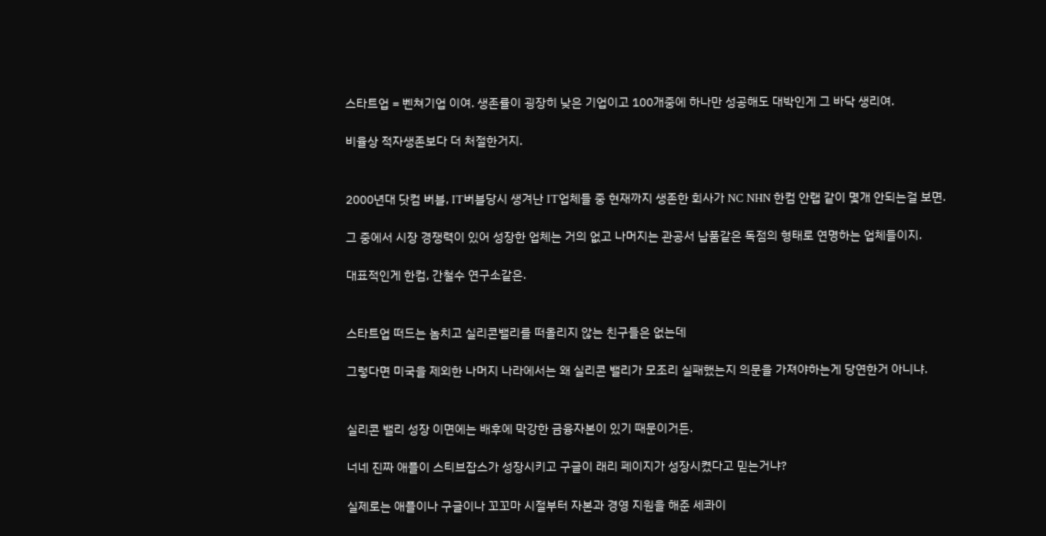스타트업 = 벤쳐기업 이여. 생존률이 굉장히 낮은 기업이고 100개중에 하나만 성공해도 대박인게 그 바닥 생리여.

비율상 적자생존보다 더 처절한거지.


2000년대 닷컴 버블, IT버블당시 생겨난 IT업체들 중 현재까지 생존한 회사가 NC NHN 한컴 안랩 같이 몇개 안되는걸 보면.

그 중에서 시장 경쟁력이 있어 성장한 업체는 거의 없고 나머지는 관공서 납품같은 독점의 형태로 연명하는 업체들이지.

대표적인게 한컴, 간철수 연구소같은.


스타트업 떠드는 놈치고 실리콘밸리를 떠올리지 않는 친구들은 없는데

그렇다면 미국을 제외한 나머지 나라에서는 왜 실리콘 밸리가 모조리 실패했는지 의문을 가져야하는게 당연한거 아니냐.


실리콘 밸리 성장 이면에는 배후에 막강한 금융자본이 있기 때문이거든.

너네 진짜 애플이 스티브잡스가 성장시키고 구글이 래리 페이지가 성장시켰다고 믿는거냐?

실제로는 애플이나 구글이나 꼬꼬마 시절부터 자본과 경영 지원을 해준 세콰이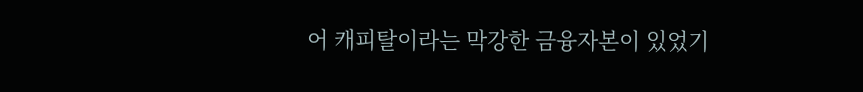어 캐피탈이라는 막강한 금융자본이 있었기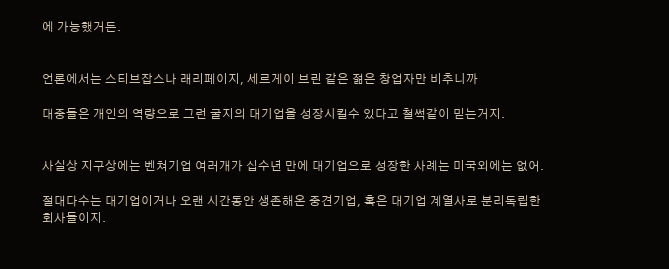에 가능했거든.


언론에서는 스티브잡스나 래리페이지, 세르게이 브린 같은 젊은 창업자만 비추니까

대중들은 개인의 역량으로 그런 굴지의 대기업을 성장시킬수 있다고 철썩같이 믿는거지.


사실상 지구상에는 벤쳐기업 여러개가 십수년 만에 대기업으로 성장한 사례는 미국외에는 없어.

절대다수는 대기업이거나 오랜 시간동안 생존해온 중견기업, 혹은 대기업 계열사로 분리독립한 회사들이지.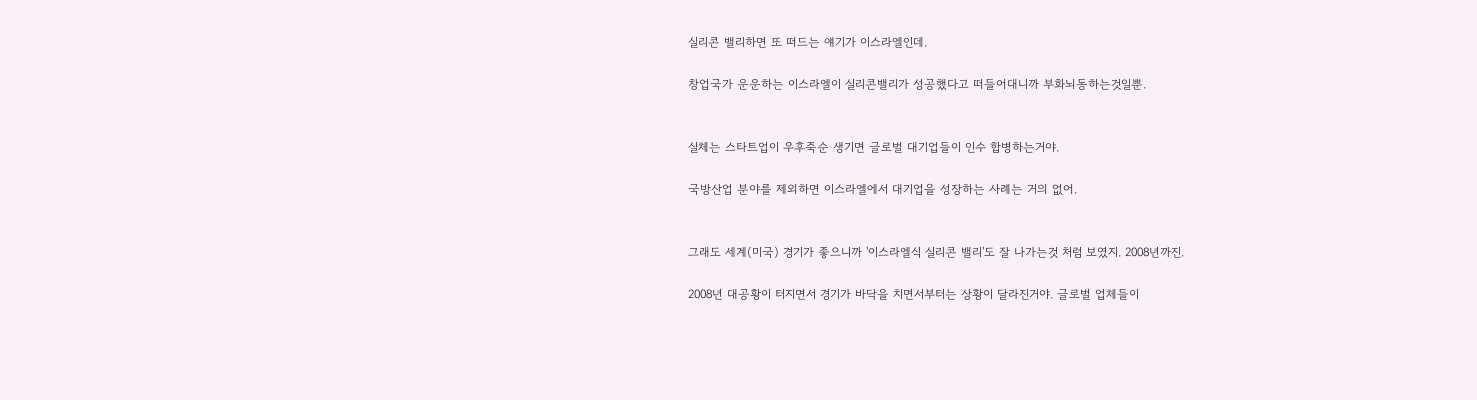실리콘 밸리하면 또 떠드는 얘기가 이스라엘인데.

창업국가 운운하는 이스라엘이 실리콘밸리가 성공했다고 떠들어대니까 부화뇌동하는것일뿐.


실체는 스타트업이 우후죽순 생기면 글로벌 대기업들이 인수 합병하는거야.

국방산업 분야를 제외하면 이스라엘에서 대기업을 성장하는 사례는 거의 없어.


그래도 세계(미국) 경기가 좋으니까 '이스라엘식 실리콘 밸리'도 잘 나가는것 처럼 보였지. 2008년까진.

2008년 대공황이 터지면서 경기가 바닥을 치면서부터는 상황이 달라진거야. 글로벌 업체들이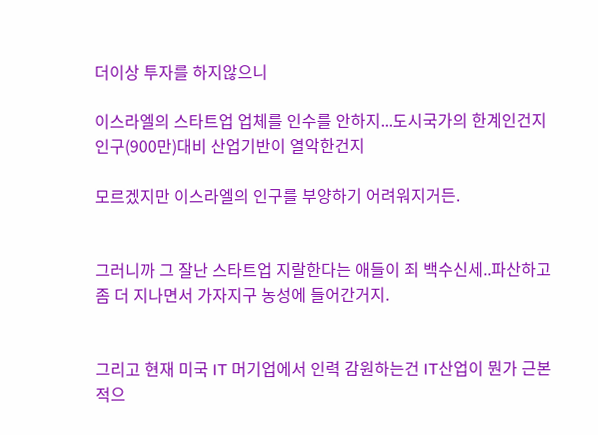더이상 투자를 하지않으니

이스라엘의 스타트업 업체를 인수를 안하지...도시국가의 한계인건지 인구(900만)대비 산업기반이 열악한건지

모르겠지만 이스라엘의 인구를 부양하기 어려워지거든.


그러니까 그 잘난 스타트업 지랄한다는 애들이 죄 백수신세..파산하고 좀 더 지나면서 가자지구 농성에 들어간거지.


그리고 현재 미국 IT 머기업에서 인력 감원하는건 IT산업이 뭔가 근본적으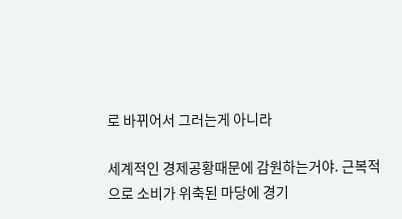로 바뀌어서 그러는게 아니라

세계적인 경제공황때문에 감원하는거야. 근복적으로 소비가 위축된 마당에 경기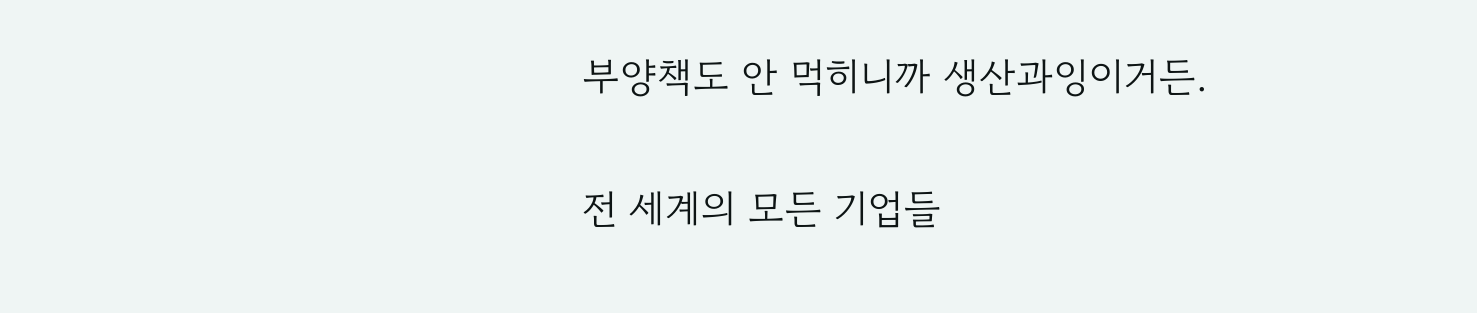부양책도 안 먹히니까 생산과잉이거든.


전 세계의 모든 기업들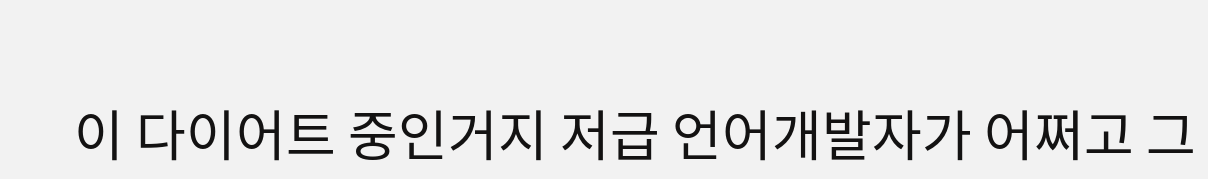이 다이어트 중인거지 저급 언어개발자가 어쩌고 그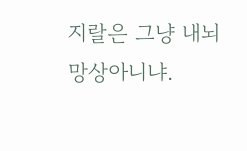지랄은 그냥 내뇌망상아니냐.